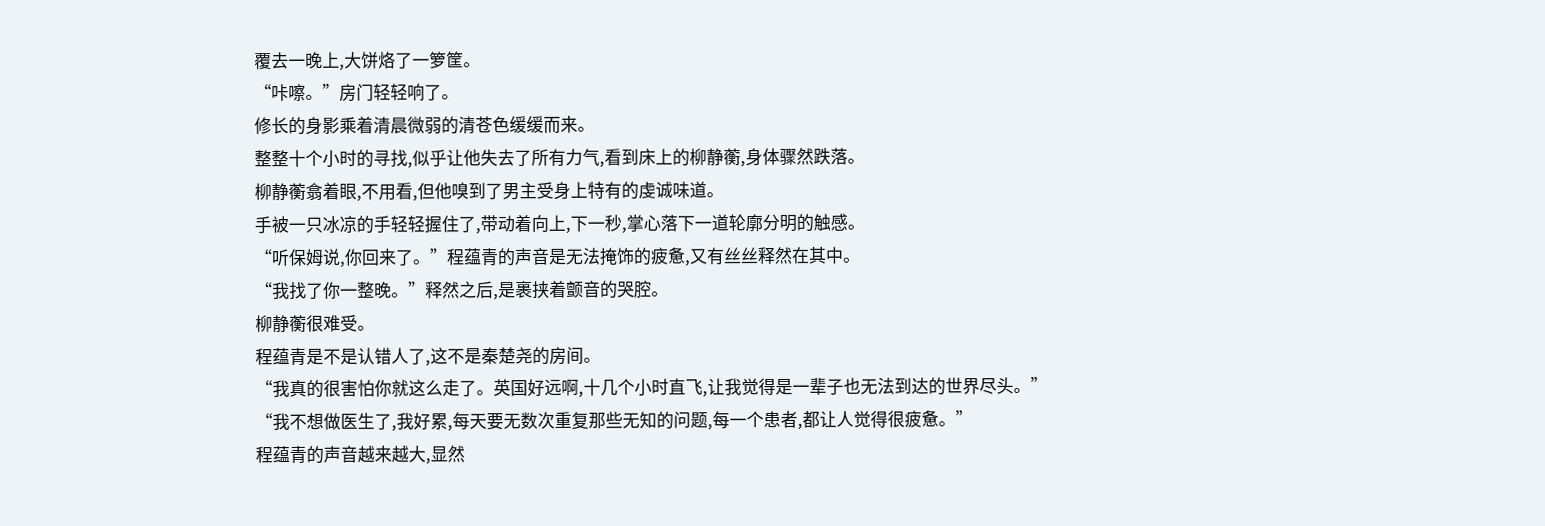覆去一晚上,大饼烙了一箩筐。
“咔嚓。”房门轻轻响了。
修长的身影乘着清晨微弱的清苍色缓缓而来。
整整十个小时的寻找,似乎让他失去了所有力气,看到床上的柳静蘅,身体骤然跌落。
柳静蘅翕着眼,不用看,但他嗅到了男主受身上特有的虔诚味道。
手被一只冰凉的手轻轻握住了,带动着向上,下一秒,掌心落下一道轮廓分明的触感。
“听保姆说,你回来了。”程蕴青的声音是无法掩饰的疲惫,又有丝丝释然在其中。
“我找了你一整晚。”释然之后,是裹挟着颤音的哭腔。
柳静蘅很难受。
程蕴青是不是认错人了,这不是秦楚尧的房间。
“我真的很害怕你就这么走了。英国好远啊,十几个小时直飞,让我觉得是一辈子也无法到达的世界尽头。”
“我不想做医生了,我好累,每天要无数次重复那些无知的问题,每一个患者,都让人觉得很疲惫。”
程蕴青的声音越来越大,显然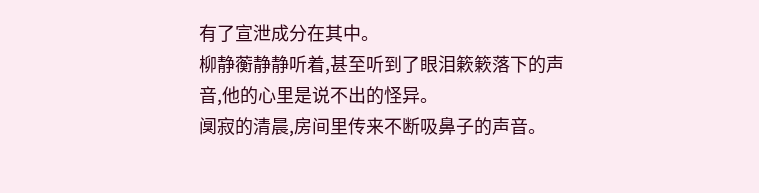有了宣泄成分在其中。
柳静蘅静静听着,甚至听到了眼泪簌簌落下的声音,他的心里是说不出的怪异。
阒寂的清晨,房间里传来不断吸鼻子的声音。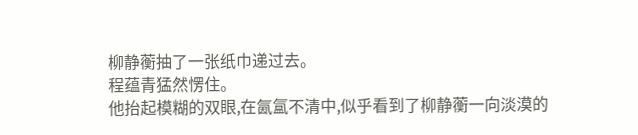柳静蘅抽了一张纸巾递过去。
程蕴青猛然愣住。
他抬起模糊的双眼,在氤氲不清中,似乎看到了柳静蘅一向淡漠的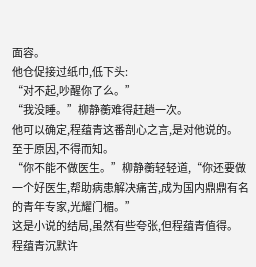面容。
他仓促接过纸巾,低下头:
“对不起,吵醒你了么。”
“我没睡。”柳静蘅难得赶趟一次。
他可以确定,程蕴青这番剖心之言,是对他说的。
至于原因,不得而知。
“你不能不做医生。”柳静蘅轻轻道,“你还要做一个好医生,帮助病患解决痛苦,成为国内鼎鼎有名的青年专家,光耀门楣。”
这是小说的结局,虽然有些夸张,但程蕴青值得。
程蕴青沉默许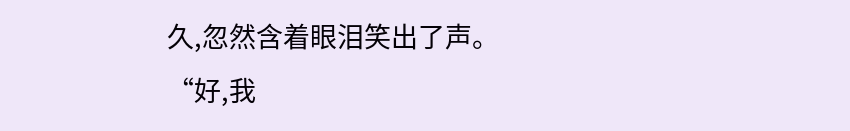久,忽然含着眼泪笑出了声。
“好,我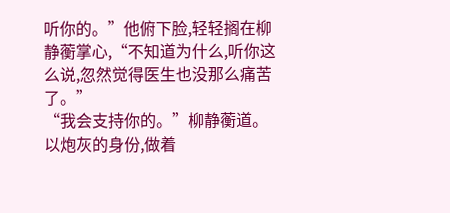听你的。”他俯下脸,轻轻搁在柳静蘅掌心,“不知道为什么,听你这么说,忽然觉得医生也没那么痛苦了。”
“我会支持你的。”柳静蘅道。
以炮灰的身份,做着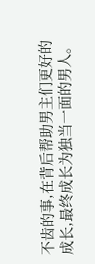不齿的事,在背后帮助男主们更好的成长,最终成长为独当一面的男人。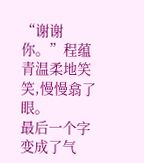“谢谢你。”程蕴青温柔地笑笑,慢慢翕了眼。
最后一个字变成了气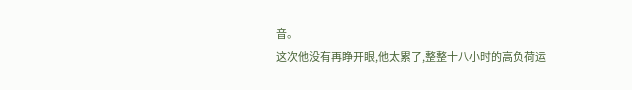音。
这次他没有再睁开眼,他太累了,整整十八小时的高负荷运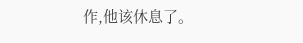作,他该休息了。